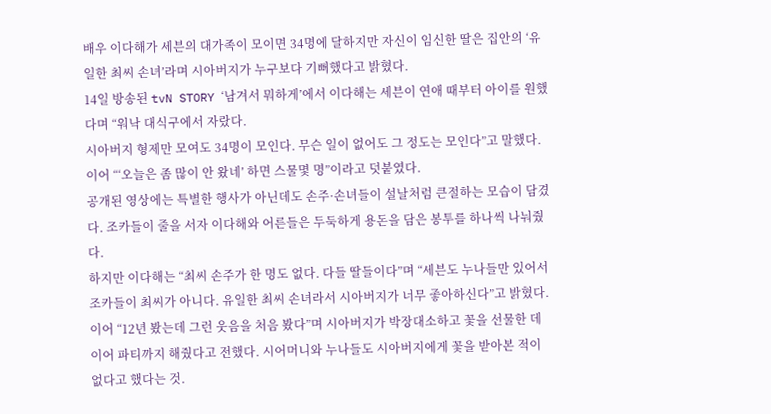배우 이다해가 세븐의 대가족이 모이면 34명에 달하지만 자신이 임신한 딸은 집안의 ‘유일한 최씨 손녀’라며 시아버지가 누구보다 기뻐했다고 밝혔다.
14일 방송된 tvN STORY ‘남겨서 뭐하게’에서 이다해는 세븐이 연애 때부터 아이를 원했다며 “워낙 대식구에서 자랐다.
시아버지 형제만 모여도 34명이 모인다. 무슨 일이 없어도 그 정도는 모인다”고 말했다. 이어 “‘오늘은 좀 많이 안 왔네’ 하면 스물몇 명”이라고 덧붙였다.
공개된 영상에는 특별한 행사가 아닌데도 손주·손녀들이 설날처럼 큰절하는 모습이 담겼다. 조카들이 줄을 서자 이다해와 어른들은 두둑하게 용돈을 담은 봉투를 하나씩 나눠줬다.
하지만 이다해는 “최씨 손주가 한 명도 없다. 다들 딸들이다”며 “세븐도 누나들만 있어서 조카들이 최씨가 아니다. 유일한 최씨 손녀라서 시아버지가 너무 좋아하신다”고 밝혔다.
이어 “12년 봤는데 그런 웃음을 처음 봤다”며 시아버지가 박장대소하고 꽃을 선물한 데 이어 파티까지 해줬다고 전했다. 시어머니와 누나들도 시아버지에게 꽃을 받아본 적이 없다고 했다는 것.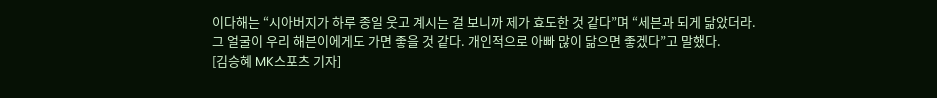이다해는 “시아버지가 하루 종일 웃고 계시는 걸 보니까 제가 효도한 것 같다”며 “세븐과 되게 닮았더라. 그 얼굴이 우리 해븐이에게도 가면 좋을 것 같다. 개인적으로 아빠 많이 닮으면 좋겠다”고 말했다.
[김승혜 MK스포츠 기자]